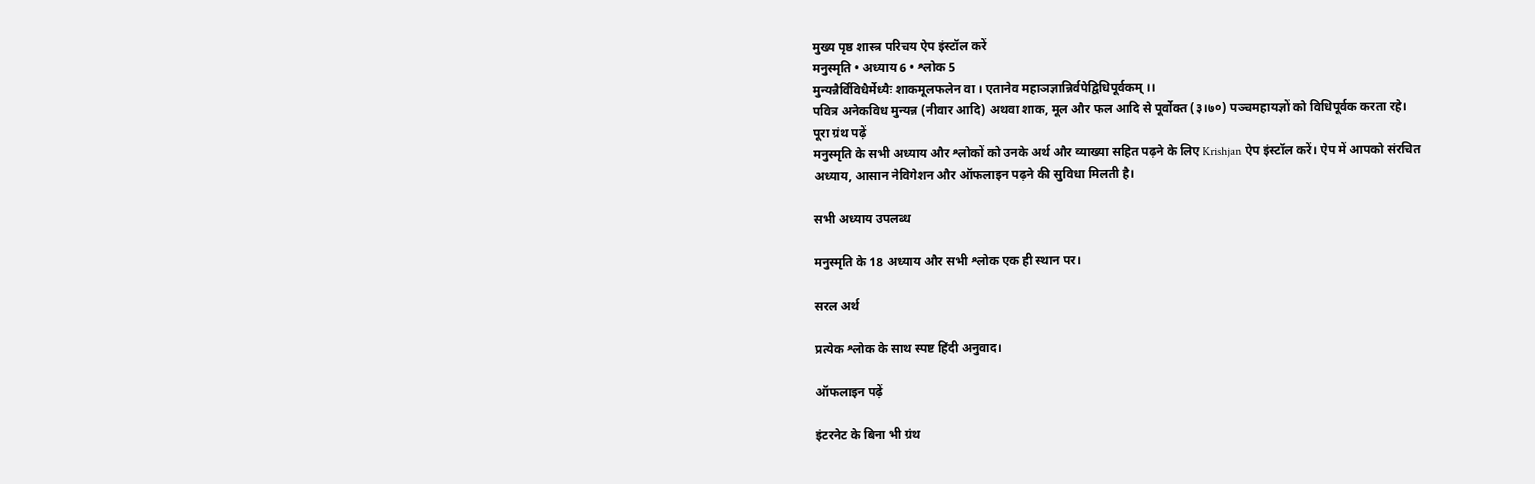मुख्य पृष्ठ शास्त्र परिचय ऐप इंस्टॉल करें
मनुस्मृति • अध्याय 6 • श्लोक 5
मुन्यन्नैर्विविधैर्मेध्यैः शाकमूलफलेन वा । एतानेव महाञज्ञान्निर्वपेद्विधिपूर्वकम्‌ ।।
पवित्र अनेकविध मुन्यन्न (नीवार आदि) अथवा शाक, मूल और फल आदि से पूर्वोक्त (३।७०) पञ्चमहायज्ञों को विधिपूर्वक करता रहे।
पूरा ग्रंथ पढ़ें
मनुस्मृति के सभी अध्याय और श्लोकों को उनके अर्थ और व्याख्या सहित पढ़ने के लिए Krishjan ऐप इंस्टॉल करें। ऐप में आपको संरचित अध्याय, आसान नेविगेशन और ऑफलाइन पढ़ने की सुविधा मिलती है।

सभी अध्याय उपलब्ध

मनुस्मृति के 18 अध्याय और सभी श्लोक एक ही स्थान पर।

सरल अर्थ

प्रत्येक श्लोक के साथ स्पष्ट हिंदी अनुवाद।

ऑफलाइन पढ़ें

इंटरनेट के बिना भी ग्रंथ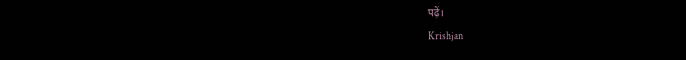पढ़ें।
Krishjan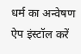धर्म का अन्वेषण
ऐप इंस्टॉल करें